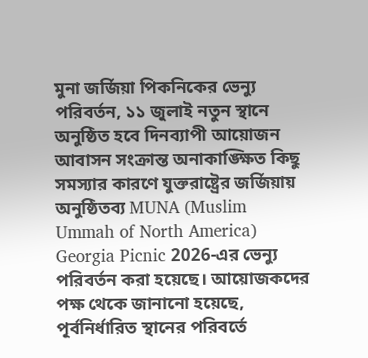মুনা জর্জিয়া পিকনিকের ভেন্যু পরিবর্তন, ১১ জুলাই নতুন স্থানে অনুষ্ঠিত হবে দিনব্যাপী আয়োজন
আবাসন সংক্রান্ত অনাকাঙ্ক্ষিত কিছু সমস্যার কারণে যুক্তরাষ্ট্রের জর্জিয়ায় অনুষ্ঠিতব্য MUNA (Muslim Ummah of North America) Georgia Picnic 2026-এর ভেন্যু পরিবর্তন করা হয়েছে। আয়োজকদের পক্ষ থেকে জানানো হয়েছে, পূর্বনির্ধারিত স্থানের পরিবর্তে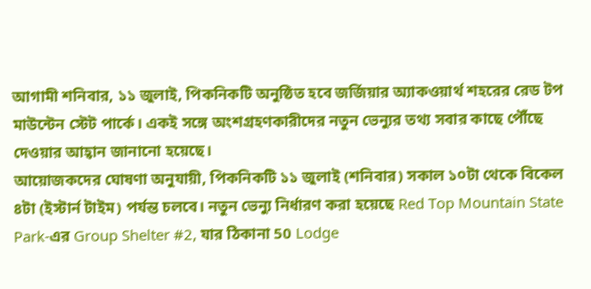আগামী শনিবার, ১১ জুলাই, পিকনিকটি অনুষ্ঠিত হবে জর্জিয়ার অ্যাকওয়ার্থ শহরের রেড টপ মাউন্টেন স্টেট পার্কে। একই সঙ্গে অংশগ্রহণকারীদের নতুন ভেন্যুর তথ্য সবার কাছে পৌঁছে দেওয়ার আহ্বান জানানো হয়েছে।
আয়োজকদের ঘোষণা অনুযায়ী, পিকনিকটি ১১ জুলাই (শনিবার) সকাল ১০টা থেকে বিকেল ৪টা (ইস্টার্ন টাইম) পর্যন্ত চলবে। নতুন ভেন্যু নির্ধারণ করা হয়েছে Red Top Mountain State Park-এর Group Shelter #2, যার ঠিকানা 50 Lodge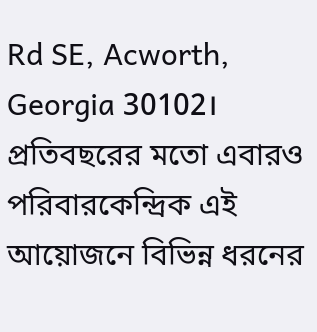Rd SE, Acworth, Georgia 30102।
প্রতিবছরের মতো এবারও পরিবারকেন্দ্রিক এই আয়োজনে বিভিন্ন ধরনের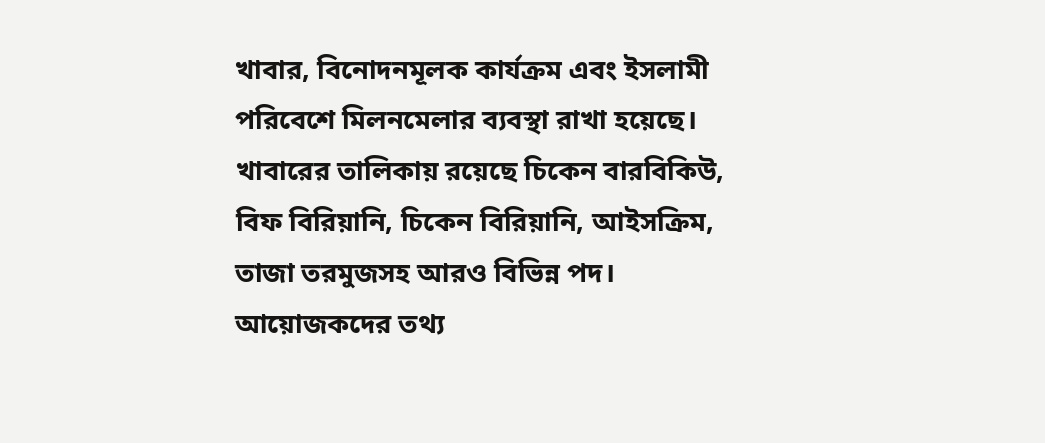খাবার, বিনোদনমূলক কার্যক্রম এবং ইসলামী পরিবেশে মিলনমেলার ব্যবস্থা রাখা হয়েছে। খাবারের তালিকায় রয়েছে চিকেন বারবিকিউ, বিফ বিরিয়ানি, চিকেন বিরিয়ানি, আইসক্রিম, তাজা তরমুজসহ আরও বিভিন্ন পদ।
আয়োজকদের তথ্য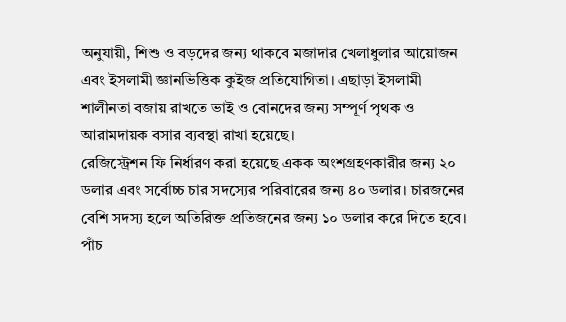অনুযায়ী, শিশু ও বড়দের জন্য থাকবে মজাদার খেলাধুলার আয়োজন এবং ইসলামী জ্ঞানভিত্তিক কুইজ প্রতিযোগিতা। এছাড়া ইসলামী শালীনতা বজায় রাখতে ভাই ও বোনদের জন্য সম্পূর্ণ পৃথক ও আরামদায়ক বসার ব্যবস্থা রাখা হয়েছে।
রেজিস্ট্রেশন ফি নির্ধারণ করা হয়েছে একক অংশগ্রহণকারীর জন্য ২০ ডলার এবং সর্বোচ্চ চার সদস্যের পরিবারের জন্য ৪০ ডলার। চারজনের বেশি সদস্য হলে অতিরিক্ত প্রতিজনের জন্য ১০ ডলার করে দিতে হবে। পাঁচ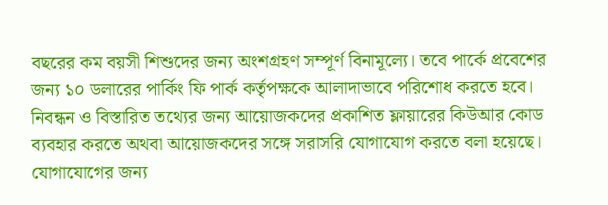বছরের কম বয়সী শিশুদের জন্য অংশগ্রহণ সম্পূর্ণ বিনামূল্যে। তবে পার্কে প্রবেশের জন্য ১০ ডলারের পার্কিং ফি পার্ক কর্তৃপক্ষকে আলাদাভাবে পরিশোধ করতে হবে।
নিবন্ধন ও বিস্তারিত তথ্যের জন্য আয়োজকদের প্রকাশিত ফ্লায়ারের কিউআর কোড ব্যবহার করতে অথবা আয়োজকদের সঙ্গে সরাসরি যোগাযোগ করতে বলা হয়েছে। যোগাযোগের জন্য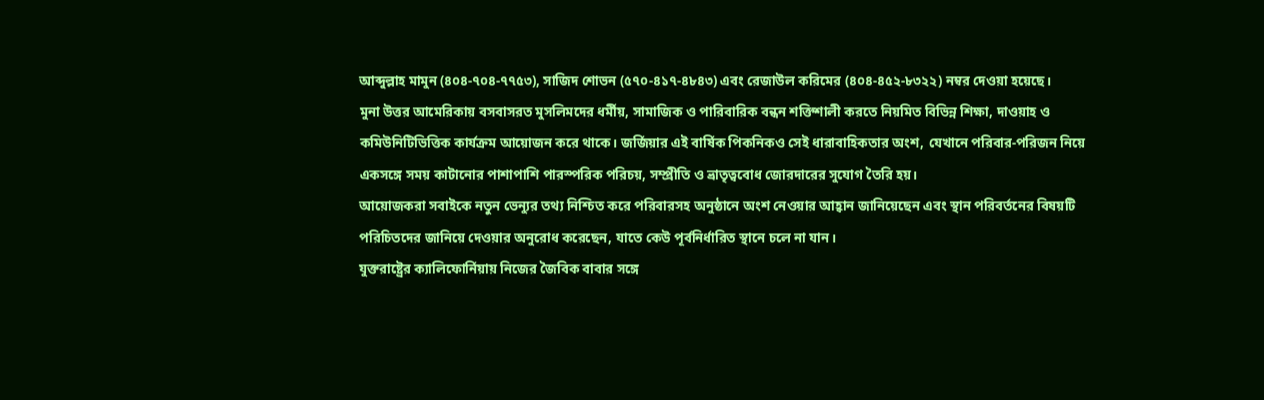আব্দুল্লাহ মামুন (৪০৪-৭০৪-৭৭৫৩), সাজিদ শোভন (৫৭০-৪১৭-৪৮৪৩) এবং রেজাউল করিমের (৪০৪-৪৫২-৮৩২২) নম্বর দেওয়া হয়েছে।
মুনা উত্তর আমেরিকায় বসবাসরত মুসলিমদের ধর্মীয়, সামাজিক ও পারিবারিক বন্ধন শক্তিশালী করতে নিয়মিত বিভিন্ন শিক্ষা, দাওয়াহ ও কমিউনিটিভিত্তিক কার্যক্রম আয়োজন করে থাকে। জর্জিয়ার এই বার্ষিক পিকনিকও সেই ধারাবাহিকতার অংশ, যেখানে পরিবার-পরিজন নিয়ে একসঙ্গে সময় কাটানোর পাশাপাশি পারস্পরিক পরিচয়, সম্প্রীতি ও ভ্রাতৃত্ববোধ জোরদারের সুযোগ তৈরি হয়।
আয়োজকরা সবাইকে নতুন ভেন্যুর তথ্য নিশ্চিত করে পরিবারসহ অনুষ্ঠানে অংশ নেওয়ার আহ্বান জানিয়েছেন এবং স্থান পরিবর্তনের বিষয়টি পরিচিতদের জানিয়ে দেওয়ার অনুরোধ করেছেন, যাতে কেউ পূর্বনির্ধারিত স্থানে চলে না যান।
যুক্তরাষ্ট্রের ক্যালিফোর্নিয়ায় নিজের জৈবিক বাবার সঙ্গে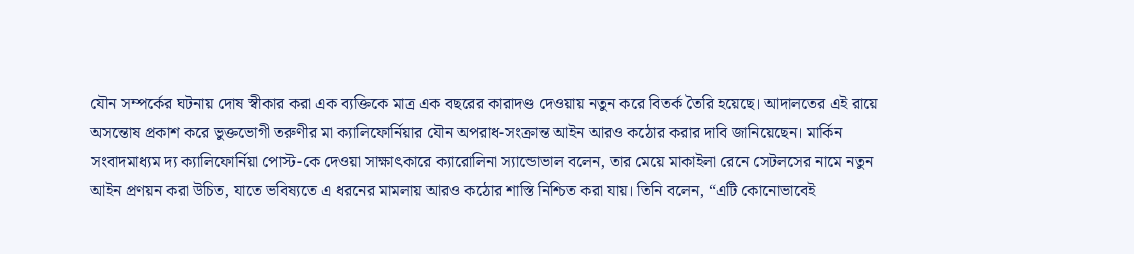যৌন সম্পর্কের ঘটনায় দোষ স্বীকার করা এক ব্যক্তিকে মাত্র এক বছরের কারাদণ্ড দেওয়ায় নতুন করে বিতর্ক তৈরি হয়েছে। আদালতের এই রায়ে অসন্তোষ প্রকাশ করে ভুক্তভোগী তরুণীর মা ক্যালিফোর্নিয়ার যৌন অপরাধ-সংক্রান্ত আইন আরও কঠোর করার দাবি জানিয়েছেন। মার্কিন সংবাদমাধ্যম দ্য ক্যালিফোর্নিয়া পোস্ট-কে দেওয়া সাক্ষাৎকারে ক্যারোলিনা স্যান্ডোভাল বলেন, তার মেয়ে মাকাইলা রেনে সেটলসের নামে নতুন আইন প্রণয়ন করা উচিত, যাতে ভবিষ্যতে এ ধরনের মামলায় আরও কঠোর শাস্তি নিশ্চিত করা যায়। তিনি বলেন, “এটি কোনোভাবেই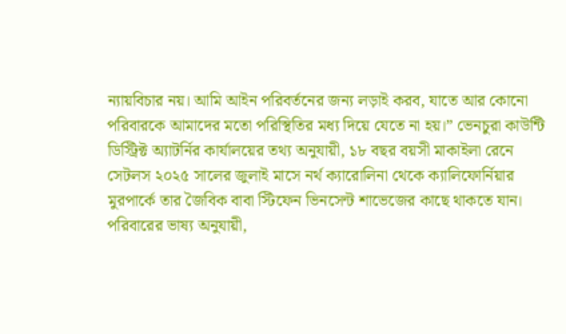ন্যায়বিচার নয়। আমি আইন পরিবর্তনের জন্য লড়াই করব, যাতে আর কোনো পরিবারকে আমাদের মতো পরিস্থিতির মধ্য দিয়ে যেতে না হয়।” ভেনচুরা কাউন্টি ডিস্ট্রিক্ট অ্যাটর্নির কার্যালয়ের তথ্য অনুযায়ী, ১৮ বছর বয়সী মাকাইলা রেনে সেটলস ২০২৫ সালের জুলাই মাসে নর্থ ক্যারোলিনা থেকে ক্যালিফোর্নিয়ার মুরপার্কে তার জৈবিক বাবা স্টিফেন ভিনসেন্ট শাভেজের কাছে থাকতে যান। পরিবারের ভাষ্য অনুযায়ী,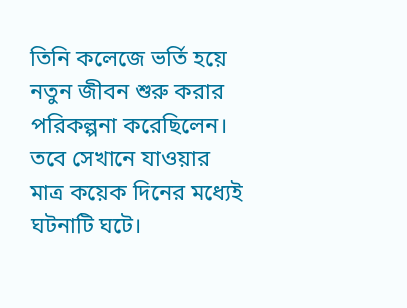তিনি কলেজে ভর্তি হয়ে নতুন জীবন শুরু করার পরিকল্পনা করেছিলেন। তবে সেখানে যাওয়ার মাত্র কয়েক দিনের মধ্যেই ঘটনাটি ঘটে।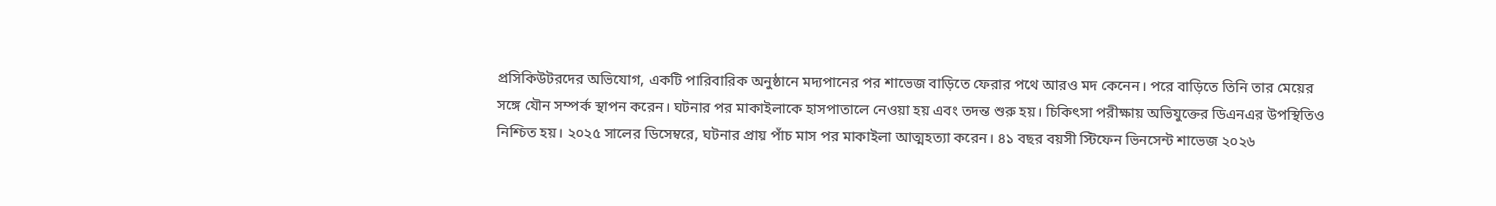প্রসিকিউটরদের অভিযোগ, একটি পারিবারিক অনুষ্ঠানে মদ্যপানের পর শাভেজ বাড়িতে ফেরার পথে আরও মদ কেনেন। পরে বাড়িতে তিনি তার মেয়ের সঙ্গে যৌন সম্পর্ক স্থাপন করেন। ঘটনার পর মাকাইলাকে হাসপাতালে নেওয়া হয় এবং তদন্ত শুরু হয়। চিকিৎসা পরীক্ষায় অভিযুক্তের ডিএনএর উপস্থিতিও নিশ্চিত হয়। ২০২৫ সালের ডিসেম্বরে, ঘটনার প্রায় পাঁচ মাস পর মাকাইলা আত্মহত্যা করেন। ৪১ বছর বয়সী স্টিফেন ভিনসেন্ট শাভেজ ২০২৬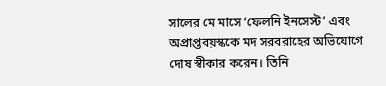সালের মে মাসে ‘ফেলনি ইনসেস্ট’ এবং অপ্রাপ্তবয়স্ককে মদ সরবরাহের অভিযোগে দোষ স্বীকার করেন। তিনি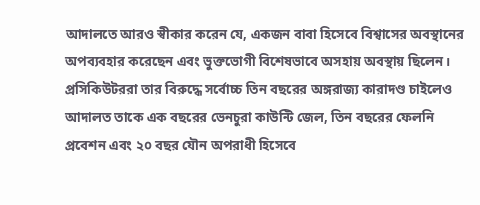আদালতে আরও স্বীকার করেন যে, একজন বাবা হিসেবে বিশ্বাসের অবস্থানের অপব্যবহার করেছেন এবং ভুক্তভোগী বিশেষভাবে অসহায় অবস্থায় ছিলেন। প্রসিকিউটররা তার বিরুদ্ধে সর্বোচ্চ তিন বছরের অঙ্গরাজ্য কারাদণ্ড চাইলেও আদালত তাকে এক বছরের ভেনচুরা কাউন্টি জেল, তিন বছরের ফেলনি প্রবেশন এবং ২০ বছর যৌন অপরাধী হিসেবে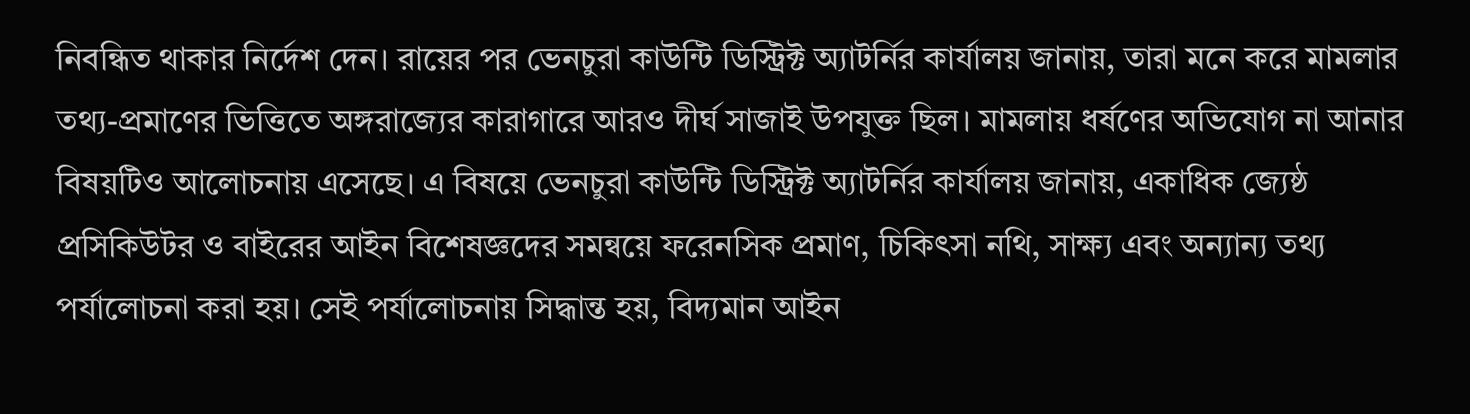নিবন্ধিত থাকার নির্দেশ দেন। রায়ের পর ভেনচুরা কাউন্টি ডিস্ট্রিক্ট অ্যাটর্নির কার্যালয় জানায়, তারা মনে করে মামলার তথ্য-প্রমাণের ভিত্তিতে অঙ্গরাজ্যের কারাগারে আরও দীর্ঘ সাজাই উপযুক্ত ছিল। মামলায় ধর্ষণের অভিযোগ না আনার বিষয়টিও আলোচনায় এসেছে। এ বিষয়ে ভেনচুরা কাউন্টি ডিস্ট্রিক্ট অ্যাটর্নির কার্যালয় জানায়, একাধিক জ্যেষ্ঠ প্রসিকিউটর ও বাইরের আইন বিশেষজ্ঞদের সমন্বয়ে ফরেনসিক প্রমাণ, চিকিৎসা নথি, সাক্ষ্য এবং অন্যান্য তথ্য পর্যালোচনা করা হয়। সেই পর্যালোচনায় সিদ্ধান্ত হয়, বিদ্যমান আইন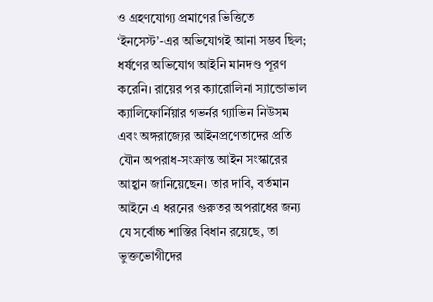ও গ্রহণযোগ্য প্রমাণের ভিত্তিতে ‘ইনসেস্ট’-এর অভিযোগই আনা সম্ভব ছিল; ধর্ষণের অভিযোগ আইনি মানদণ্ড পূরণ করেনি। রায়ের পর ক্যারোলিনা স্যান্ডোভাল ক্যালিফোর্নিয়ার গভর্নর গ্যাভিন নিউসম এবং অঙ্গরাজ্যের আইনপ্রণেতাদের প্রতি যৌন অপরাধ-সংক্রান্ত আইন সংস্কারের আহ্বান জানিয়েছেন। তার দাবি, বর্তমান আইনে এ ধরনের গুরুতর অপরাধের জন্য যে সর্বোচ্চ শাস্তির বিধান রয়েছে, তা ভুক্তভোগীদের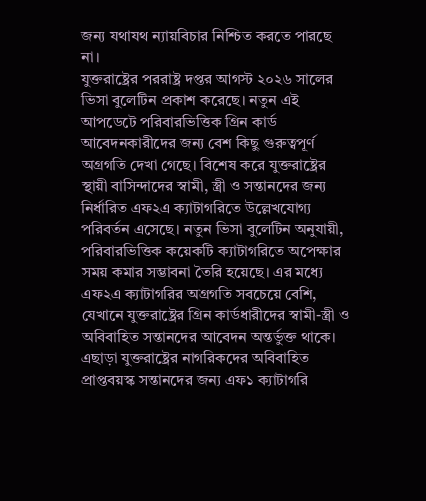জন্য যথাযথ ন্যায়বিচার নিশ্চিত করতে পারছে না।
যুক্তরাষ্ট্রের পররাষ্ট্র দপ্তর আগস্ট ২০২৬ সালের ভিসা বুলেটিন প্রকাশ করেছে। নতুন এই আপডেটে পরিবারভিত্তিক গ্রিন কার্ড আবেদনকারীদের জন্য বেশ কিছু গুরুত্বপূর্ণ অগ্রগতি দেখা গেছে। বিশেষ করে যুক্তরাষ্ট্রের স্থায়ী বাসিন্দাদের স্বামী, স্ত্রী ও সন্তানদের জন্য নির্ধারিত এফ২এ ক্যাটাগরিতে উল্লেখযোগ্য পরিবর্তন এসেছে। নতুন ভিসা বুলেটিন অনুযায়ী, পরিবারভিত্তিক কয়েকটি ক্যাটাগরিতে অপেক্ষার সময় কমার সম্ভাবনা তৈরি হয়েছে। এর মধ্যে এফ২এ ক্যাটাগরির অগ্রগতি সবচেয়ে বেশি, যেখানে যুক্তরাষ্ট্রের গ্রিন কার্ডধারীদের স্বামী-স্ত্রী ও অবিবাহিত সন্তানদের আবেদন অন্তর্ভুক্ত থাকে। এছাড়া যুক্তরাষ্ট্রের নাগরিকদের অবিবাহিত প্রাপ্তবয়স্ক সন্তানদের জন্য এফ১ ক্যাটাগরি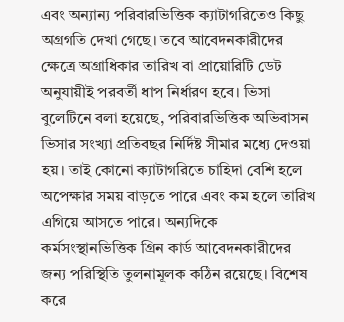এবং অন্যান্য পরিবারভিত্তিক ক্যাটাগরিতেও কিছু অগ্রগতি দেখা গেছে। তবে আবেদনকারীদের ক্ষেত্রে অগ্রাধিকার তারিখ বা প্রায়োরিটি ডেট অনুযায়ীই পরবর্তী ধাপ নির্ধারণ হবে। ভিসা বুলেটিনে বলা হয়েছে, পরিবারভিত্তিক অভিবাসন ভিসার সংখ্যা প্রতিবছর নির্দিষ্ট সীমার মধ্যে দেওয়া হয়। তাই কোনো ক্যাটাগরিতে চাহিদা বেশি হলে অপেক্ষার সময় বাড়তে পারে এবং কম হলে তারিখ এগিয়ে আসতে পারে। অন্যদিকে কর্মসংস্থানভিত্তিক গ্রিন কার্ড আবেদনকারীদের জন্য পরিস্থিতি তুলনামূলক কঠিন রয়েছে। বিশেষ করে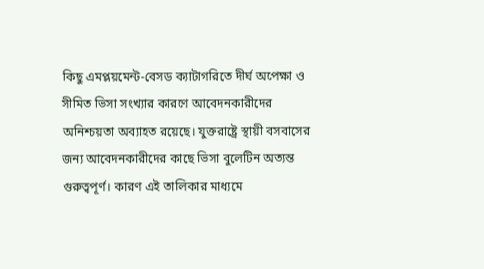কিছু এমপ্লয়মেন্ট-বেসড ক্যাটাগরিতে দীর্ঘ অপেক্ষা ও সীমিত ভিসা সংখ্যার কারণে আবেদনকারীদের অনিশ্চয়তা অব্যাহত রয়েছে। যুক্তরাষ্ট্রে স্থায়ী বসবাসের জন্য আবেদনকারীদের কাছে ভিসা বুলেটিন অত্যন্ত গুরুত্বপূর্ণ। কারণ এই তালিকার মাধ্যমে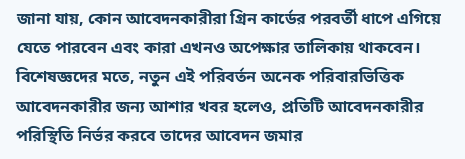জানা যায়, কোন আবেদনকারীরা গ্রিন কার্ডের পরবর্তী ধাপে এগিয়ে যেতে পারবেন এবং কারা এখনও অপেক্ষার তালিকায় থাকবেন। বিশেষজ্ঞদের মতে, নতুন এই পরিবর্তন অনেক পরিবারভিত্তিক আবেদনকারীর জন্য আশার খবর হলেও, প্রতিটি আবেদনকারীর পরিস্থিতি নির্ভর করবে তাদের আবেদন জমার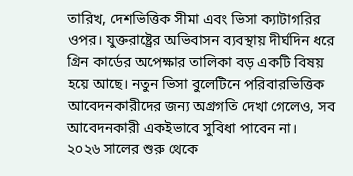তারিখ, দেশভিত্তিক সীমা এবং ভিসা ক্যাটাগরির ওপর। যুক্তরাষ্ট্রের অভিবাসন ব্যবস্থায় দীর্ঘদিন ধরে গ্রিন কার্ডের অপেক্ষার তালিকা বড় একটি বিষয় হয়ে আছে। নতুন ভিসা বুলেটিনে পরিবারভিত্তিক আবেদনকারীদের জন্য অগ্রগতি দেখা গেলেও, সব আবেদনকারী একইভাবে সুবিধা পাবেন না।
২০২৬ সালের শুরু থেকে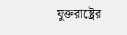যুক্তরাষ্ট্রের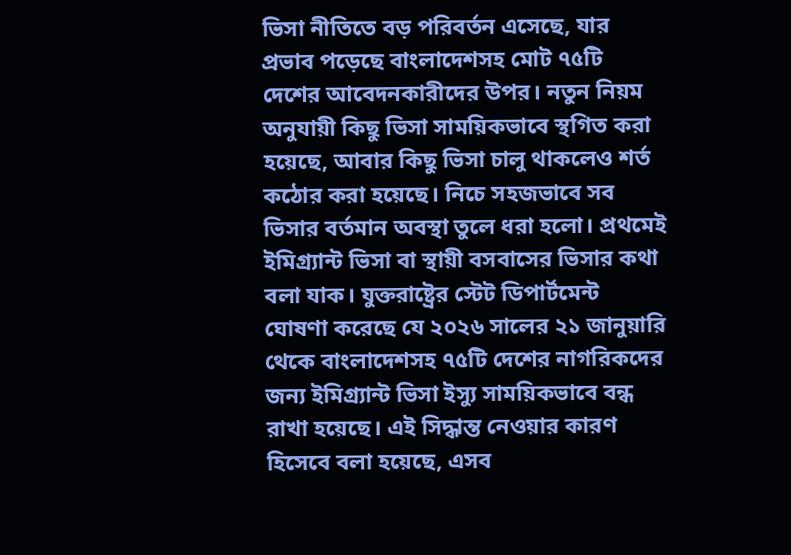ভিসা নীতিতে বড় পরিবর্তন এসেছে, যার প্রভাব পড়েছে বাংলাদেশসহ মোট ৭৫টি দেশের আবেদনকারীদের উপর। নতুন নিয়ম অনুযায়ী কিছু ভিসা সাময়িকভাবে স্থগিত করা হয়েছে, আবার কিছু ভিসা চালু থাকলেও শর্ত কঠোর করা হয়েছে। নিচে সহজভাবে সব ভিসার বর্তমান অবস্থা তুলে ধরা হলো। প্রথমেই ইমিগ্র্যান্ট ভিসা বা স্থায়ী বসবাসের ভিসার কথা বলা যাক। যুক্তরাষ্ট্রের স্টেট ডিপার্টমেন্ট ঘোষণা করেছে যে ২০২৬ সালের ২১ জানুয়ারি থেকে বাংলাদেশসহ ৭৫টি দেশের নাগরিকদের জন্য ইমিগ্র্যান্ট ভিসা ইস্যু সাময়িকভাবে বন্ধ রাখা হয়েছে। এই সিদ্ধান্ত নেওয়ার কারণ হিসেবে বলা হয়েছে, এসব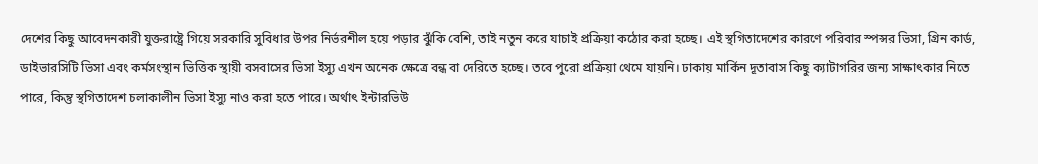দেশের কিছু আবেদনকারী যুক্তরাষ্ট্রে গিয়ে সরকারি সুবিধার উপর নির্ভরশীল হয়ে পড়ার ঝুঁকি বেশি, তাই নতুন করে যাচাই প্রক্রিয়া কঠোর করা হচ্ছে। এই স্থগিতাদেশের কারণে পরিবার স্পন্সর ভিসা, গ্রিন কার্ড, ডাইভারসিটি ভিসা এবং কর্মসংস্থান ভিত্তিক স্থায়ী বসবাসের ভিসা ইস্যু এখন অনেক ক্ষেত্রে বন্ধ বা দেরিতে হচ্ছে। তবে পুরো প্রক্রিয়া থেমে যায়নি। ঢাকায় মার্কিন দূতাবাস কিছু ক্যাটাগরির জন্য সাক্ষাৎকার নিতে পারে, কিন্তু স্থগিতাদেশ চলাকালীন ভিসা ইস্যু নাও করা হতে পারে। অর্থাৎ ইন্টারভিউ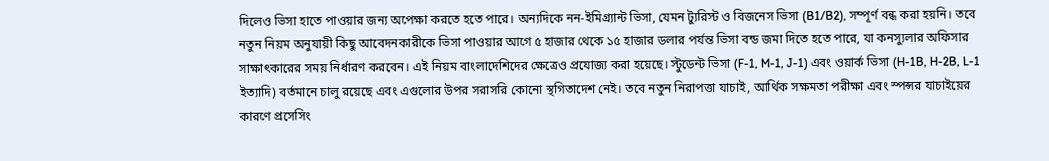দিলেও ভিসা হাতে পাওয়ার জন্য অপেক্ষা করতে হতে পারে। অন্যদিকে নন-ইমিগ্র্যান্ট ভিসা, যেমন ট্যুরিস্ট ও বিজনেস ভিসা (B1/B2), সম্পূর্ণ বন্ধ করা হয়নি। তবে নতুন নিয়ম অনুযায়ী কিছু আবেদনকারীকে ভিসা পাওয়ার আগে ৫ হাজার থেকে ১৫ হাজার ডলার পর্যন্ত ভিসা বন্ড জমা দিতে হতে পারে, যা কনস্যুলার অফিসার সাক্ষাৎকারের সময় নির্ধারণ করবেন। এই নিয়ম বাংলাদেশিদের ক্ষেত্রেও প্রযোজ্য করা হয়েছে। স্টুডেন্ট ভিসা (F-1, M-1, J-1) এবং ওয়ার্ক ভিসা (H-1B, H-2B, L-1 ইত্যাদি) বর্তমানে চালু রয়েছে এবং এগুলোর উপর সরাসরি কোনো স্থগিতাদেশ নেই। তবে নতুন নিরাপত্তা যাচাই, আর্থিক সক্ষমতা পরীক্ষা এবং স্পন্সর যাচাইয়ের কারণে প্রসেসিং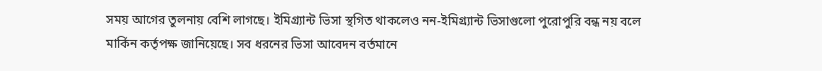সময় আগের তুলনায় বেশি লাগছে। ইমিগ্র্যান্ট ভিসা স্থগিত থাকলেও নন-ইমিগ্র্যান্ট ভিসাগুলো পুরোপুরি বন্ধ নয় বলে মার্কিন কর্তৃপক্ষ জানিয়েছে। সব ধরনের ভিসা আবেদন বর্তমানে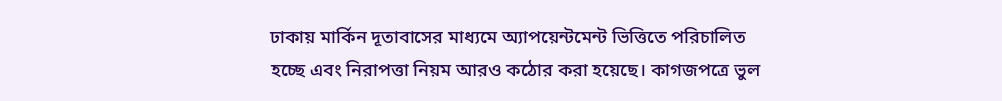ঢাকায় মার্কিন দূতাবাসের মাধ্যমে অ্যাপয়েন্টমেন্ট ভিত্তিতে পরিচালিত হচ্ছে এবং নিরাপত্তা নিয়ম আরও কঠোর করা হয়েছে। কাগজপত্রে ভুল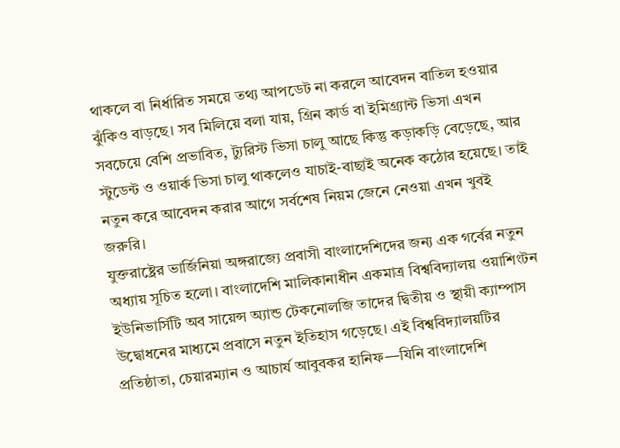থাকলে বা নির্ধারিত সময়ে তথ্য আপডেট না করলে আবেদন বাতিল হওয়ার ঝুঁকিও বাড়ছে। সব মিলিয়ে বলা যায়, গ্রিন কার্ড বা ইমিগ্র্যান্ট ভিসা এখন সবচেয়ে বেশি প্রভাবিত, ট্যুরিস্ট ভিসা চালু আছে কিন্তু কড়াকড়ি বেড়েছে, আর স্টুডেন্ট ও ওয়ার্ক ভিসা চালু থাকলেও যাচাই-বাছাই অনেক কঠোর হয়েছে। তাই নতুন করে আবেদন করার আগে সর্বশেষ নিয়ম জেনে নেওয়া এখন খুবই জরুরি।
যুক্তরাষ্ট্রের ভার্জিনিয়া অঙ্গরাজ্যে প্রবাসী বাংলাদেশিদের জন্য এক গর্বের নতুন অধ্যায় সূচিত হলো। বাংলাদেশি মালিকানাধীন একমাত্র বিশ্ববিদ্যালয় ওয়াশিংটন ইউনিভার্সিটি অব সায়েন্স অ্যান্ড টেকনোলজি তাদের দ্বিতীয় ও স্থায়ী ক্যাম্পাস উদ্বোধনের মাধ্যমে প্রবাসে নতুন ইতিহাস গড়েছে। এই বিশ্ববিদ্যালয়টির প্রতিষ্ঠাতা, চেয়ারম্যান ও আচার্য আবুবকর হানিফ—যিনি বাংলাদেশি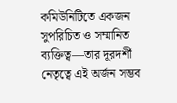কমিউনিটিতে একজন সুপরিচিত ও সম্মানিত ব্যক্তিত্ব—তার দূরদর্শী নেতৃত্বে এই অর্জন সম্ভব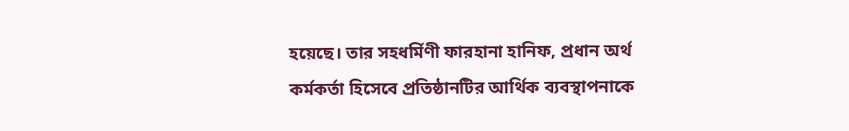হয়েছে। তার সহধর্মিণী ফারহানা হানিফ, প্রধান অর্থ কর্মকর্তা হিসেবে প্রতিষ্ঠানটির আর্থিক ব্যবস্থাপনাকে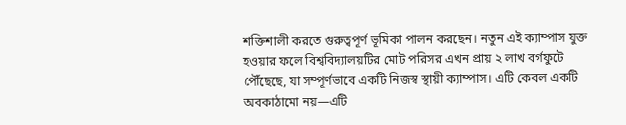শক্তিশালী করতে গুরুত্বপূর্ণ ভূমিকা পালন করছেন। নতুন এই ক্যাম্পাস যুক্ত হওয়ার ফলে বিশ্ববিদ্যালয়টির মোট পরিসর এখন প্রায় ২ লাখ বর্গফুটে পৌঁছেছে, যা সম্পূর্ণভাবে একটি নিজস্ব স্থায়ী ক্যাম্পাস। এটি কেবল একটি অবকাঠামো নয়—এটি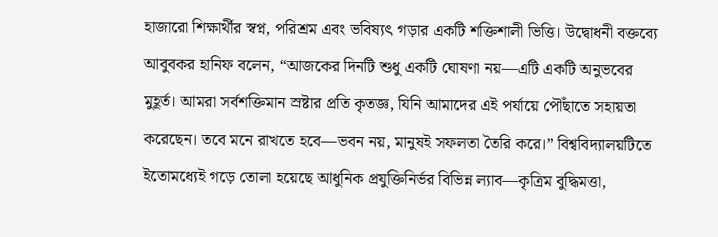হাজারো শিক্ষার্থীর স্বপ্ন, পরিশ্রম এবং ভবিষ্যৎ গড়ার একটি শক্তিশালী ভিত্তি। উদ্বোধনী বক্তব্যে আবুবকর হানিফ বলেন, “আজকের দিনটি শুধু একটি ঘোষণা নয়—এটি একটি অনুভবের মুহূর্ত। আমরা সর্বশক্তিমান স্রষ্টার প্রতি কৃতজ্ঞ, যিনি আমাদের এই পর্যায়ে পৌঁছাতে সহায়তা করেছেন। তবে মনে রাখতে হবে—ভবন নয়, মানুষই সফলতা তৈরি করে।” বিশ্ববিদ্যালয়টিতে ইতোমধ্যেই গড়ে তোলা হয়েছে আধুনিক প্রযুক্তিনির্ভর বিভিন্ন ল্যাব—কৃত্রিম বুদ্ধিমত্তা,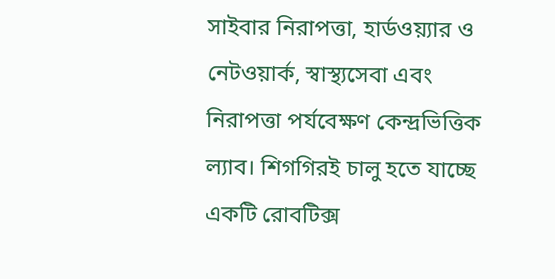সাইবার নিরাপত্তা, হার্ডওয়্যার ও নেটওয়ার্ক, স্বাস্থ্যসেবা এবং নিরাপত্তা পর্যবেক্ষণ কেন্দ্রভিত্তিক ল্যাব। শিগগিরই চালু হতে যাচ্ছে একটি রোবটিক্স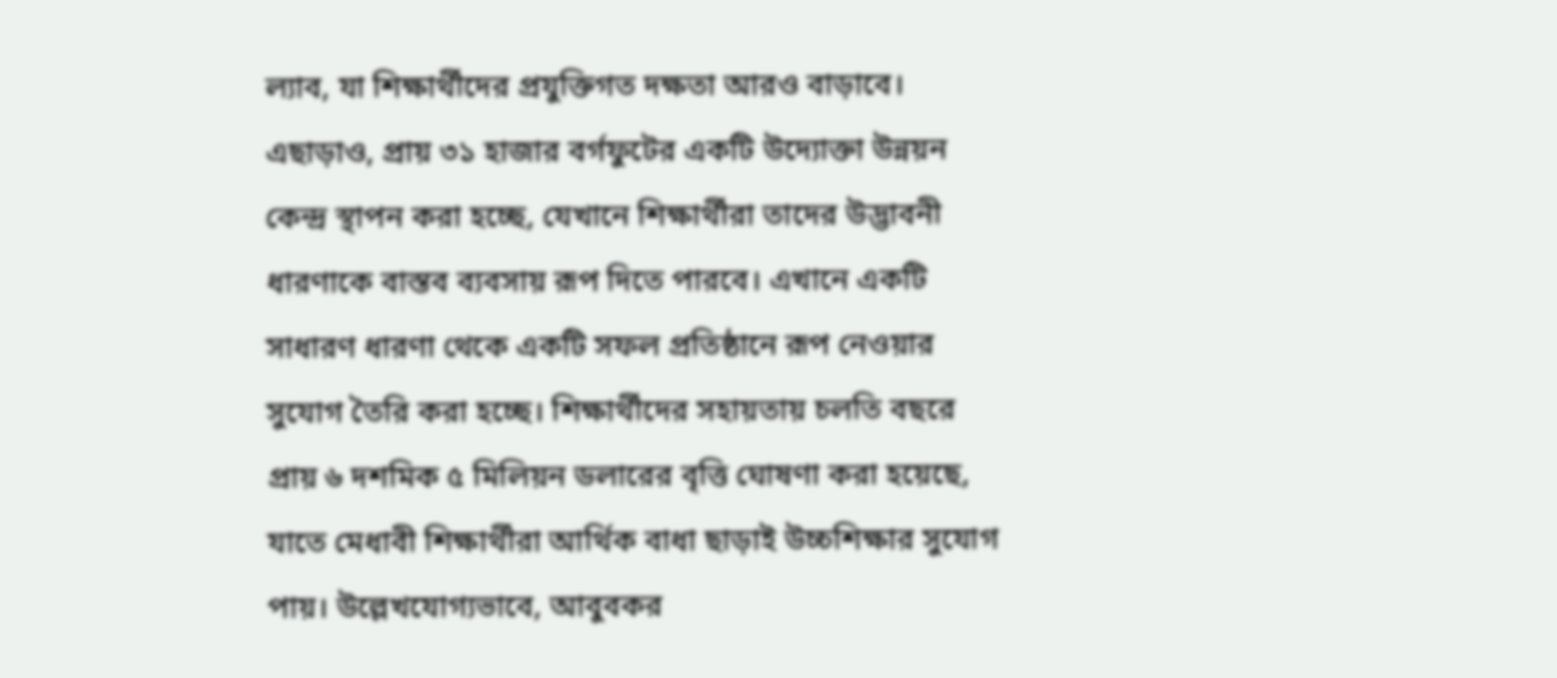ল্যাব, যা শিক্ষার্থীদের প্রযুক্তিগত দক্ষতা আরও বাড়াবে। এছাড়াও, প্রায় ৩১ হাজার বর্গফুটের একটি উদ্যোক্তা উন্নয়ন কেন্দ্র স্থাপন করা হচ্ছে, যেখানে শিক্ষার্থীরা তাদের উদ্ভাবনী ধারণাকে বাস্তব ব্যবসায় রূপ দিতে পারবে। এখানে একটি সাধারণ ধারণা থেকে একটি সফল প্রতিষ্ঠানে রূপ নেওয়ার সুযোগ তৈরি করা হচ্ছে। শিক্ষার্থীদের সহায়তায় চলতি বছরে প্রায় ৬ দশমিক ৫ মিলিয়ন ডলারের বৃত্তি ঘোষণা করা হয়েছে, যাতে মেধাবী শিক্ষার্থীরা আর্থিক বাধা ছাড়াই উচ্চশিক্ষার সুযোগ পায়। উল্লেখযোগ্যভাবে, আবুবকর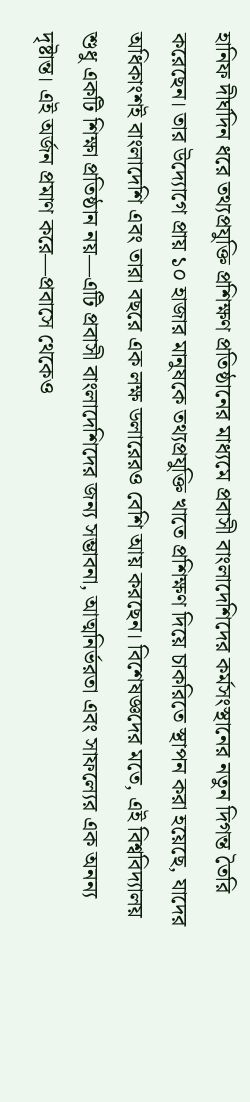হানিফ দীর্ঘদিন ধরে তথ্যপ্রযুক্তি প্রশিক্ষণ প্রতিষ্ঠানের মাধ্যমে প্রবাসী বাংলাদেশিদের কর্মসংস্থানের নতুন দিগন্ত তৈরি করেছেন। তার উদ্যোগে প্রায় ১০ হাজার মানুষকে তথ্যপ্রযুক্তি খাতে প্রশিক্ষণ দিয়ে চাকরিতে স্থাপন করা হয়েছে, যাদের অধিকাংশই বাংলাদেশি এবং তারা বছরে এক লক্ষ ডলারেরও বেশি আয় করছেন। বিশেষজ্ঞদের মতে, এই বিশ্ববিদ্যালয় শুধু একটি শিক্ষা প্রতিষ্ঠান নয়—এটি প্রবাসী বাংলাদেশিদের জন্য সম্ভাবনা, আত্মনির্ভরতা এবং সাফল্যের এক অনন্য দৃষ্টান্ত। এই অর্জন প্রমাণ করে—প্রবাসে থেকেও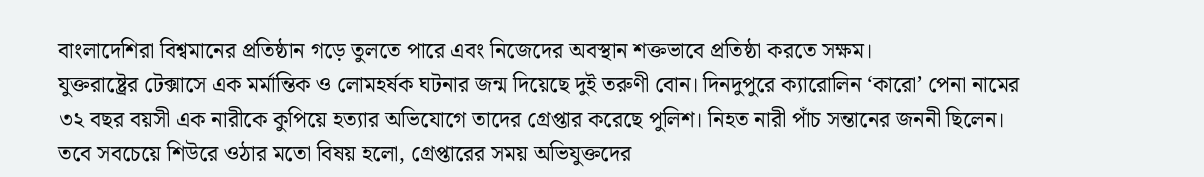বাংলাদেশিরা বিশ্বমানের প্রতিষ্ঠান গড়ে তুলতে পারে এবং নিজেদের অবস্থান শক্তভাবে প্রতিষ্ঠা করতে সক্ষম।
যুক্তরাষ্ট্রের টেক্সাসে এক মর্মান্তিক ও লোমহর্ষক ঘটনার জন্ম দিয়েছে দুই তরুণী বোন। দিনদুপুরে ক্যারোলিন ‘কারো’ পেনা নামের ৩২ বছর বয়সী এক নারীকে কুপিয়ে হত্যার অভিযোগে তাদের গ্রেপ্তার করেছে পুলিশ। নিহত নারী পাঁচ সন্তানের জননী ছিলেন। তবে সবচেয়ে শিউরে ওঠার মতো বিষয় হলো, গ্রেপ্তারের সময় অভিযুক্তদের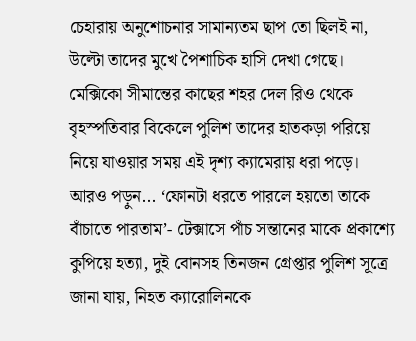চেহারায় অনুশোচনার সামান্যতম ছাপ তো ছিলই না, উল্টো তাদের মুখে পৈশাচিক হাসি দেখা গেছে। মেক্সিকো সীমান্তের কাছের শহর দেল রিও থেকে বৃহস্পতিবার বিকেলে পুলিশ তাদের হাতকড়া পরিয়ে নিয়ে যাওয়ার সময় এই দৃশ্য ক্যামেরায় ধরা পড়ে। আরও পড়ুন... ‘ফোনটা ধরতে পারলে হয়তো তাকে বাঁচাতে পারতাম’- টেক্সাসে পাঁচ সন্তানের মাকে প্রকাশ্যে কুপিয়ে হত্যা, দুই বোনসহ তিনজন গ্রেপ্তার পুলিশ সূত্রে জানা যায়, নিহত ক্যারোলিনকে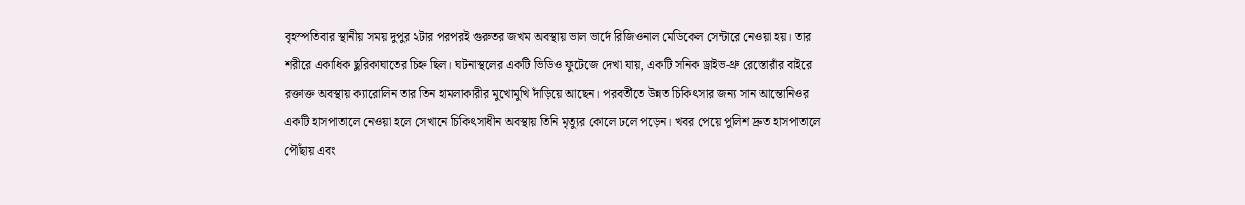বৃহস্পতিবার স্থানীয় সময় দুপুর ২টার পরপরই গুরুতর জখম অবস্থায় ভাল ভার্দে রিজিওনাল মেডিকেল সেন্টারে নেওয়া হয়। তার শরীরে একাধিক ছুরিকাঘাতের চিহ্ন ছিল। ঘটনাস্থলের একটি ভিডিও ফুটেজে দেখা যায়, একটি সনিক ড্রাইভ-থ্রু রেস্তোরাঁর বাইরে রক্তাক্ত অবস্থায় ক্যারোলিন তার তিন হামলাকারীর মুখোমুখি দাঁড়িয়ে আছেন। পরবর্তীতে উন্নত চিকিৎসার জন্য সান আন্তোনিওর একটি হাসপাতালে নেওয়া হলে সেখানে চিকিৎসাধীন অবস্থায় তিনি মৃত্যুর কোলে ঢলে পড়েন। খবর পেয়ে পুলিশ দ্রুত হাসপাতালে পৌঁছায় এবং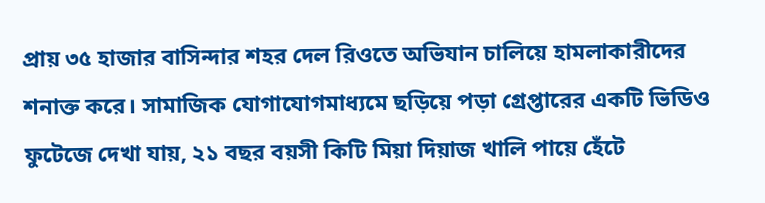প্রায় ৩৫ হাজার বাসিন্দার শহর দেল রিওতে অভিযান চালিয়ে হামলাকারীদের শনাক্ত করে। সামাজিক যোগাযোগমাধ্যমে ছড়িয়ে পড়া গ্রেপ্তারের একটি ভিডিও ফুটেজে দেখা যায়, ২১ বছর বয়সী কিটি মিয়া দিয়াজ খালি পায়ে হেঁটে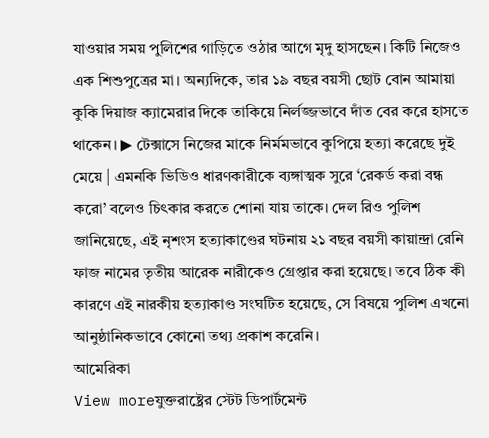যাওয়ার সময় পুলিশের গাড়িতে ওঠার আগে মৃদু হাসছেন। কিটি নিজেও এক শিশুপুত্রের মা। অন্যদিকে, তার ১৯ বছর বয়সী ছোট বোন আমায়া কুকি দিয়াজ ক্যামেরার দিকে তাকিয়ে নির্লজ্জভাবে দাঁত বের করে হাসতে থাকেন। ▶ টেক্সাসে নিজের মাকে নির্মমভাবে কুপিয়ে হত্যা করেছে দুই মেয়ে | এমনকি ভিডিও ধারণকারীকে ব্যঙ্গাত্মক সুরে ‘রেকর্ড করা বন্ধ করো’ বলেও চিৎকার করতে শোনা যায় তাকে। দেল রিও পুলিশ জানিয়েছে, এই নৃশংস হত্যাকাণ্ডের ঘটনায় ২১ বছর বয়সী কায়ান্দ্রা রেনি ফাজ নামের তৃতীয় আরেক নারীকেও গ্রেপ্তার করা হয়েছে। তবে ঠিক কী কারণে এই নারকীয় হত্যাকাণ্ড সংঘটিত হয়েছে, সে বিষয়ে পুলিশ এখনো আনুষ্ঠানিকভাবে কোনো তথ্য প্রকাশ করেনি।
আমেরিকা
View moreযুক্তরাষ্ট্রের স্টেট ডিপার্টমেন্ট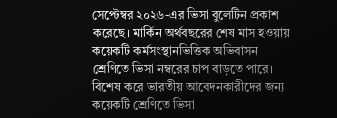সেপ্টেম্বর ২০২৬-এর ভিসা বুলেটিন প্রকাশ করেছে। মার্কিন অর্থবছরের শেষ মাস হওয়ায় কয়েকটি কর্মসংস্থানভিত্তিক অভিবাসন শ্রেণিতে ভিসা নম্বরের চাপ বাড়তে পারে। বিশেষ করে ভারতীয় আবেদনকারীদের জন্য কয়েকটি শ্রেণিতে ভিসা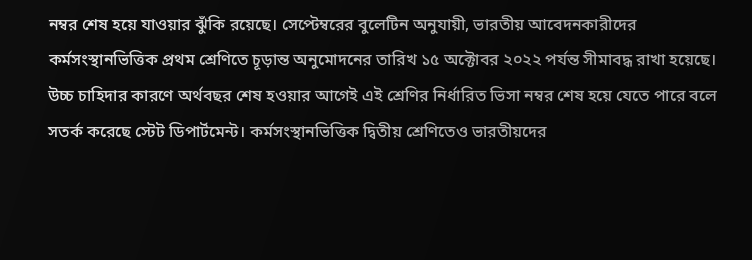নম্বর শেষ হয়ে যাওয়ার ঝুঁকি রয়েছে। সেপ্টেম্বরের বুলেটিন অনুযায়ী, ভারতীয় আবেদনকারীদের কর্মসংস্থানভিত্তিক প্রথম শ্রেণিতে চূড়ান্ত অনুমোদনের তারিখ ১৫ অক্টোবর ২০২২ পর্যন্ত সীমাবদ্ধ রাখা হয়েছে। উচ্চ চাহিদার কারণে অর্থবছর শেষ হওয়ার আগেই এই শ্রেণির নির্ধারিত ভিসা নম্বর শেষ হয়ে যেতে পারে বলে সতর্ক করেছে স্টেট ডিপার্টমেন্ট। কর্মসংস্থানভিত্তিক দ্বিতীয় শ্রেণিতেও ভারতীয়দের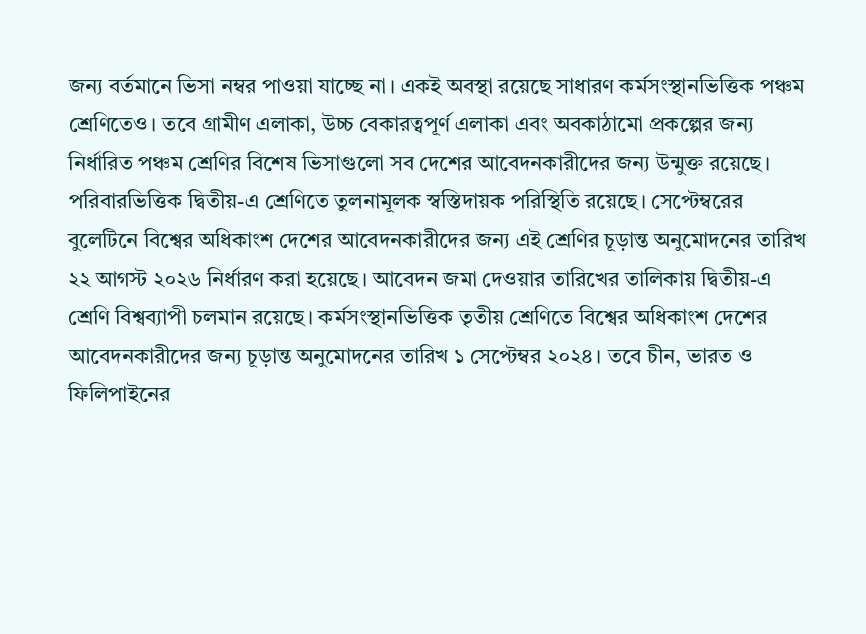জন্য বর্তমানে ভিসা নম্বর পাওয়া যাচ্ছে না। একই অবস্থা রয়েছে সাধারণ কর্মসংস্থানভিত্তিক পঞ্চম শ্রেণিতেও। তবে গ্রামীণ এলাকা, উচ্চ বেকারত্বপূর্ণ এলাকা এবং অবকাঠামো প্রকল্পের জন্য নির্ধারিত পঞ্চম শ্রেণির বিশেষ ভিসাগুলো সব দেশের আবেদনকারীদের জন্য উন্মুক্ত রয়েছে। পরিবারভিত্তিক দ্বিতীয়-এ শ্রেণিতে তুলনামূলক স্বস্তিদায়ক পরিস্থিতি রয়েছে। সেপ্টেম্বরের বুলেটিনে বিশ্বের অধিকাংশ দেশের আবেদনকারীদের জন্য এই শ্রেণির চূড়ান্ত অনুমোদনের তারিখ ২২ আগস্ট ২০২৬ নির্ধারণ করা হয়েছে। আবেদন জমা দেওয়ার তারিখের তালিকায় দ্বিতীয়-এ শ্রেণি বিশ্বব্যাপী চলমান রয়েছে। কর্মসংস্থানভিত্তিক তৃতীয় শ্রেণিতে বিশ্বের অধিকাংশ দেশের আবেদনকারীদের জন্য চূড়ান্ত অনুমোদনের তারিখ ১ সেপ্টেম্বর ২০২৪। তবে চীন, ভারত ও ফিলিপাইনের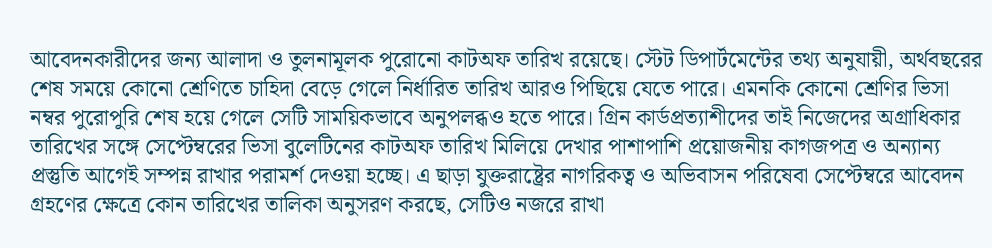আবেদনকারীদের জন্য আলাদা ও তুলনামূলক পুরোনো কাটঅফ তারিখ রয়েছে। স্টেট ডিপার্টমেন্টের তথ্য অনুযায়ী, অর্থবছরের শেষ সময়ে কোনো শ্রেণিতে চাহিদা বেড়ে গেলে নির্ধারিত তারিখ আরও পিছিয়ে যেতে পারে। এমনকি কোনো শ্রেণির ভিসা নম্বর পুরোপুরি শেষ হয়ে গেলে সেটি সাময়িকভাবে অনুপলব্ধও হতে পারে। গ্রিন কার্ডপ্রত্যাশীদের তাই নিজেদের অগ্রাধিকার তারিখের সঙ্গে সেপ্টেম্বরের ভিসা বুলেটিনের কাটঅফ তারিখ মিলিয়ে দেখার পাশাপাশি প্রয়োজনীয় কাগজপত্র ও অন্যান্য প্রস্তুতি আগেই সম্পন্ন রাখার পরামর্শ দেওয়া হচ্ছে। এ ছাড়া যুক্তরাষ্ট্রের নাগরিকত্ব ও অভিবাসন পরিষেবা সেপ্টেম্বরে আবেদন গ্রহণের ক্ষেত্রে কোন তারিখের তালিকা অনুসরণ করছে, সেটিও নজরে রাখা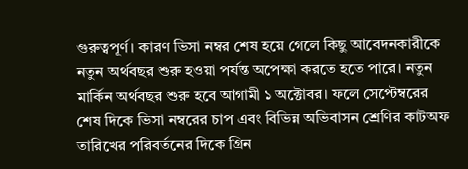গুরুত্বপূর্ণ। কারণ ভিসা নম্বর শেষ হয়ে গেলে কিছু আবেদনকারীকে নতুন অর্থবছর শুরু হওয়া পর্যন্ত অপেক্ষা করতে হতে পারে। নতুন মার্কিন অর্থবছর শুরু হবে আগামী ১ অক্টোবর। ফলে সেপ্টেম্বরের শেষ দিকে ভিসা নম্বরের চাপ এবং বিভিন্ন অভিবাসন শ্রেণির কাটঅফ তারিখের পরিবর্তনের দিকে গ্রিন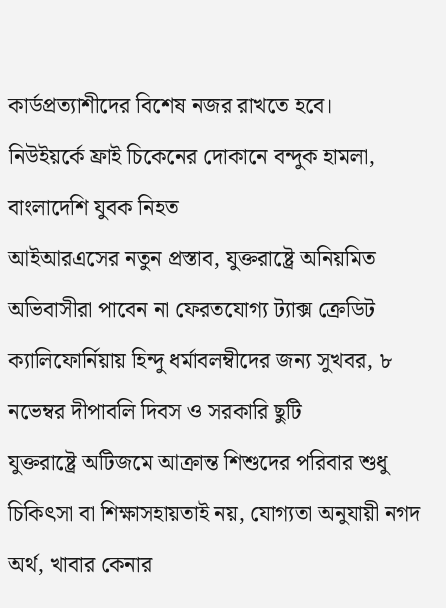কার্ডপ্রত্যাশীদের বিশেষ নজর রাখতে হবে।
নিউইয়র্কে ফ্রাই চিকেনের দোকানে বন্দুক হামলা, বাংলাদেশি যুবক নিহত
আইআরএসের নতুন প্রস্তাব, যুক্তরাষ্ট্রে অনিয়মিত অভিবাসীরা পাবেন না ফেরতযোগ্য ট্যাক্স ক্রেডিট
ক্যালিফোর্নিয়ায় হিন্দু ধর্মাবলম্বীদের জন্য সুখবর, ৮ নভেম্বর দীপাবলি দিবস ও সরকারি ছুটি
যুক্তরাষ্ট্রে অটিজমে আক্রান্ত শিশুদের পরিবার শুধু চিকিৎসা বা শিক্ষাসহায়তাই নয়, যোগ্যতা অনুযায়ী নগদ অর্থ, খাবার কেনার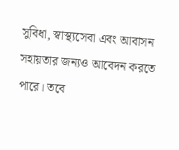সুবিধা, স্বাস্থ্যসেবা এবং আবাসন সহায়তার জন্যও আবেদন করতে পারে। তবে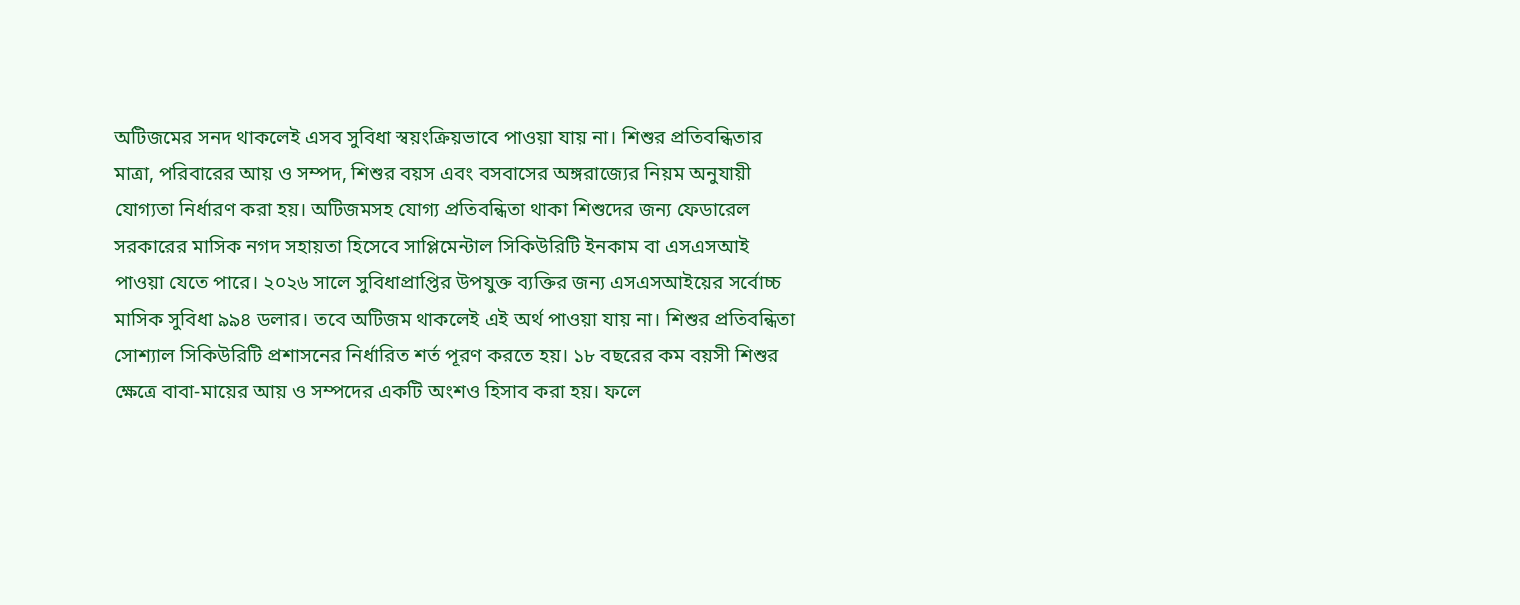অটিজমের সনদ থাকলেই এসব সুবিধা স্বয়ংক্রিয়ভাবে পাওয়া যায় না। শিশুর প্রতিবন্ধিতার মাত্রা, পরিবারের আয় ও সম্পদ, শিশুর বয়স এবং বসবাসের অঙ্গরাজ্যের নিয়ম অনুযায়ী যোগ্যতা নির্ধারণ করা হয়। অটিজমসহ যোগ্য প্রতিবন্ধিতা থাকা শিশুদের জন্য ফেডারেল সরকারের মাসিক নগদ সহায়তা হিসেবে সাপ্লিমেন্টাল সিকিউরিটি ইনকাম বা এসএসআই পাওয়া যেতে পারে। ২০২৬ সালে সুবিধাপ্রাপ্তির উপযুক্ত ব্যক্তির জন্য এসএসআইয়ের সর্বোচ্চ মাসিক সুবিধা ৯৯৪ ডলার। তবে অটিজম থাকলেই এই অর্থ পাওয়া যায় না। শিশুর প্রতিবন্ধিতা সোশ্যাল সিকিউরিটি প্রশাসনের নির্ধারিত শর্ত পূরণ করতে হয়। ১৮ বছরের কম বয়সী শিশুর ক্ষেত্রে বাবা-মায়ের আয় ও সম্পদের একটি অংশও হিসাব করা হয়। ফলে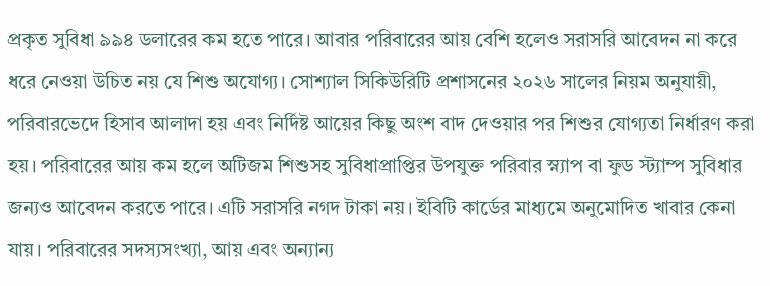প্রকৃত সুবিধা ৯৯৪ ডলারের কম হতে পারে। আবার পরিবারের আয় বেশি হলেও সরাসরি আবেদন না করে ধরে নেওয়া উচিত নয় যে শিশু অযোগ্য। সোশ্যাল সিকিউরিটি প্রশাসনের ২০২৬ সালের নিয়ম অনুযায়ী, পরিবারভেদে হিসাব আলাদা হয় এবং নির্দিষ্ট আয়ের কিছু অংশ বাদ দেওয়ার পর শিশুর যোগ্যতা নির্ধারণ করা হয়। পরিবারের আয় কম হলে অটিজম শিশুসহ সুবিধাপ্রাপ্তির উপযুক্ত পরিবার স্ন্যাপ বা ফুড স্ট্যাম্প সুবিধার জন্যও আবেদন করতে পারে। এটি সরাসরি নগদ টাকা নয়। ইবিটি কার্ডের মাধ্যমে অনুমোদিত খাবার কেনা যায়। পরিবারের সদস্যসংখ্যা, আয় এবং অন্যান্য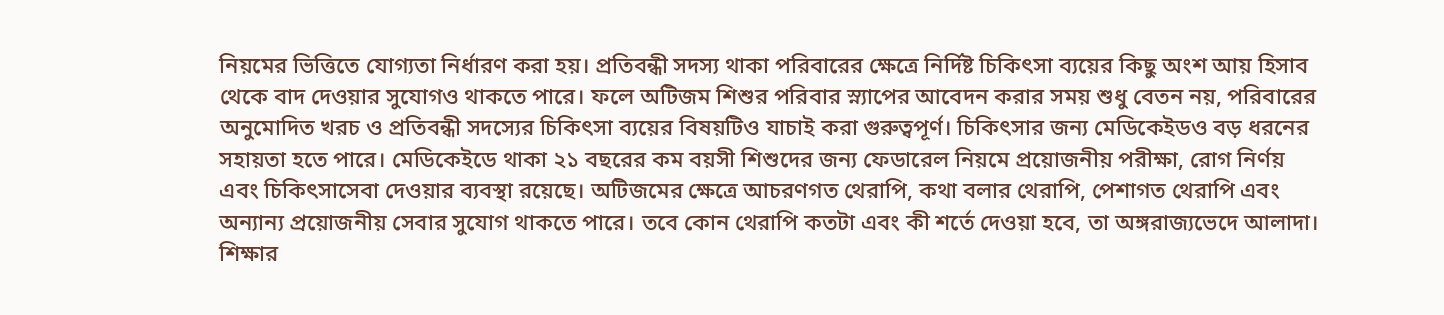নিয়মের ভিত্তিতে যোগ্যতা নির্ধারণ করা হয়। প্রতিবন্ধী সদস্য থাকা পরিবারের ক্ষেত্রে নির্দিষ্ট চিকিৎসা ব্যয়ের কিছু অংশ আয় হিসাব থেকে বাদ দেওয়ার সুযোগও থাকতে পারে। ফলে অটিজম শিশুর পরিবার স্ন্যাপের আবেদন করার সময় শুধু বেতন নয়, পরিবারের অনুমোদিত খরচ ও প্রতিবন্ধী সদস্যের চিকিৎসা ব্যয়ের বিষয়টিও যাচাই করা গুরুত্বপূর্ণ। চিকিৎসার জন্য মেডিকেইডও বড় ধরনের সহায়তা হতে পারে। মেডিকেইডে থাকা ২১ বছরের কম বয়সী শিশুদের জন্য ফেডারেল নিয়মে প্রয়োজনীয় পরীক্ষা, রোগ নির্ণয় এবং চিকিৎসাসেবা দেওয়ার ব্যবস্থা রয়েছে। অটিজমের ক্ষেত্রে আচরণগত থেরাপি, কথা বলার থেরাপি, পেশাগত থেরাপি এবং অন্যান্য প্রয়োজনীয় সেবার সুযোগ থাকতে পারে। তবে কোন থেরাপি কতটা এবং কী শর্তে দেওয়া হবে, তা অঙ্গরাজ্যভেদে আলাদা। শিক্ষার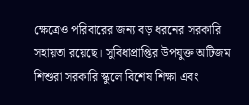ক্ষেত্রেও পরিবারের জন্য বড় ধরনের সরকারি সহায়তা রয়েছে। সুবিধাপ্রাপ্তির উপযুক্ত অটিজম শিশুরা সরকারি স্কুলে বিশেষ শিক্ষা এবং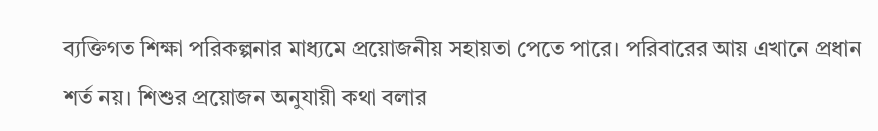ব্যক্তিগত শিক্ষা পরিকল্পনার মাধ্যমে প্রয়োজনীয় সহায়তা পেতে পারে। পরিবারের আয় এখানে প্রধান শর্ত নয়। শিশুর প্রয়োজন অনুযায়ী কথা বলার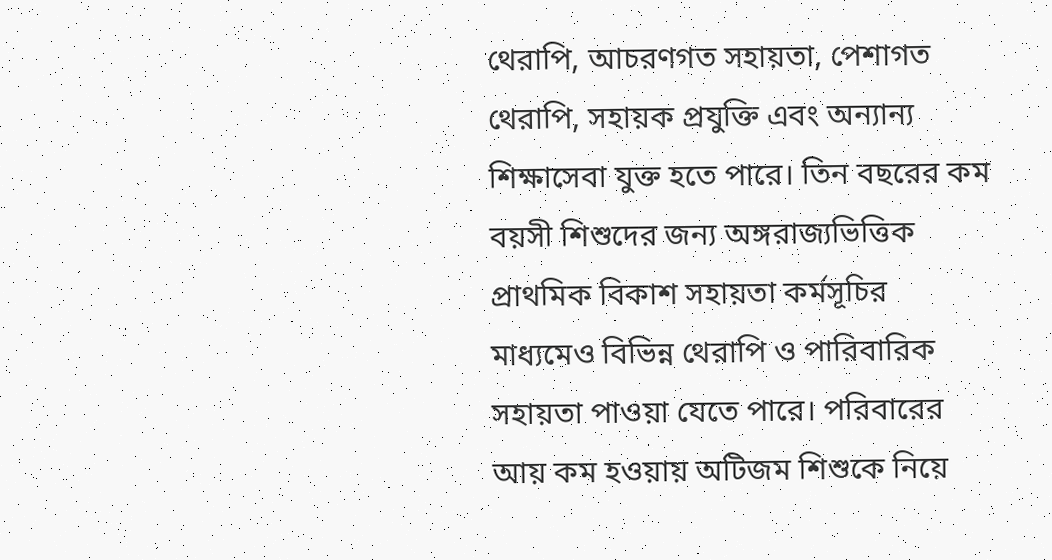থেরাপি, আচরণগত সহায়তা, পেশাগত থেরাপি, সহায়ক প্রযুক্তি এবং অন্যান্য শিক্ষাসেবা যুক্ত হতে পারে। তিন বছরের কম বয়সী শিশুদের জন্য অঙ্গরাজ্যভিত্তিক প্রাথমিক বিকাশ সহায়তা কর্মসূচির মাধ্যমেও বিভিন্ন থেরাপি ও পারিবারিক সহায়তা পাওয়া যেতে পারে। পরিবারের আয় কম হওয়ায় অটিজম শিশুকে নিয়ে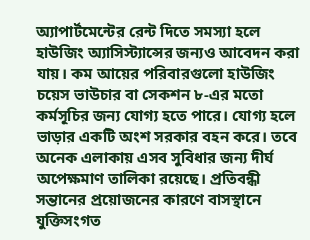অ্যাপার্টমেন্টের রেন্ট দিতে সমস্যা হলে হাউজিং অ্যাসিস্ট্যান্সের জন্যও আবেদন করা যায়। কম আয়ের পরিবারগুলো হাউজিং চয়েস ভাউচার বা সেকশন ৮-এর মতো কর্মসূচির জন্য যোগ্য হতে পারে। যোগ্য হলে ভাড়ার একটি অংশ সরকার বহন করে। তবে অনেক এলাকায় এসব সুবিধার জন্য দীর্ঘ অপেক্ষমাণ তালিকা রয়েছে। প্রতিবন্ধী সন্তানের প্রয়োজনের কারণে বাসস্থানে যুক্তিসংগত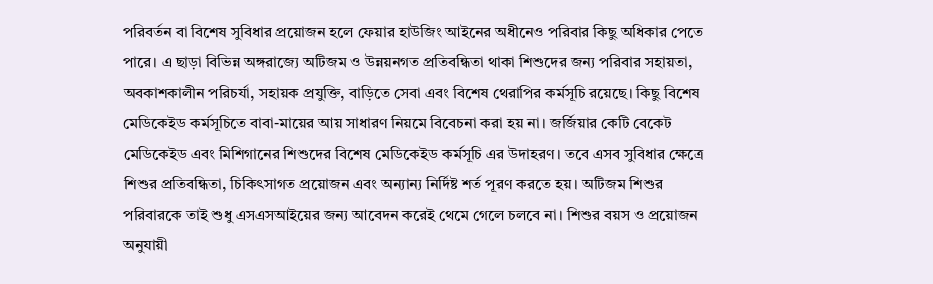পরিবর্তন বা বিশেষ সুবিধার প্রয়োজন হলে ফেয়ার হাউজিং আইনের অধীনেও পরিবার কিছু অধিকার পেতে পারে। এ ছাড়া বিভিন্ন অঙ্গরাজ্যে অটিজম ও উন্নয়নগত প্রতিবন্ধিতা থাকা শিশুদের জন্য পরিবার সহায়তা, অবকাশকালীন পরিচর্যা, সহায়ক প্রযুক্তি, বাড়িতে সেবা এবং বিশেষ থেরাপির কর্মসূচি রয়েছে। কিছু বিশেষ মেডিকেইড কর্মসূচিতে বাবা-মায়ের আয় সাধারণ নিয়মে বিবেচনা করা হয় না। জর্জিয়ার কেটি বেকেট মেডিকেইড এবং মিশিগানের শিশুদের বিশেষ মেডিকেইড কর্মসূচি এর উদাহরণ। তবে এসব সুবিধার ক্ষেত্রে শিশুর প্রতিবন্ধিতা, চিকিৎসাগত প্রয়োজন এবং অন্যান্য নির্দিষ্ট শর্ত পূরণ করতে হয়। অটিজম শিশুর পরিবারকে তাই শুধু এসএসআইয়ের জন্য আবেদন করেই থেমে গেলে চলবে না। শিশুর বয়স ও প্রয়োজন অনুযায়ী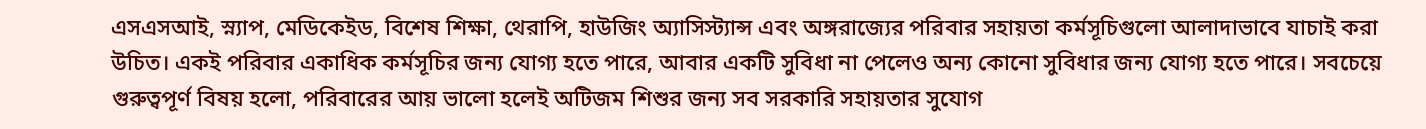এসএসআই, স্ন্যাপ, মেডিকেইড, বিশেষ শিক্ষা, থেরাপি, হাউজিং অ্যাসিস্ট্যান্স এবং অঙ্গরাজ্যের পরিবার সহায়তা কর্মসূচিগুলো আলাদাভাবে যাচাই করা উচিত। একই পরিবার একাধিক কর্মসূচির জন্য যোগ্য হতে পারে, আবার একটি সুবিধা না পেলেও অন্য কোনো সুবিধার জন্য যোগ্য হতে পারে। সবচেয়ে গুরুত্বপূর্ণ বিষয় হলো, পরিবারের আয় ভালো হলেই অটিজম শিশুর জন্য সব সরকারি সহায়তার সুযোগ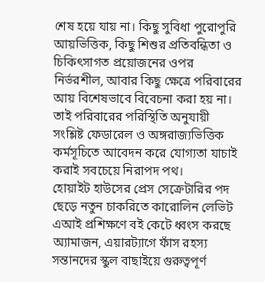শেষ হয়ে যায় না। কিছু সুবিধা পুরোপুরি আয়ভিত্তিক, কিছু শিশুর প্রতিবন্ধিতা ও চিকিৎসাগত প্রয়োজনের ওপর নির্ভরশীল, আবার কিছু ক্ষেত্রে পরিবারের আয় বিশেষভাবে বিবেচনা করা হয় না। তাই পরিবারের পরিস্থিতি অনুযায়ী সংশ্লিষ্ট ফেডারেল ও অঙ্গরাজ্যভিত্তিক কর্মসূচিতে আবেদন করে যোগ্যতা যাচাই করাই সবচেয়ে নিরাপদ পথ।
হোয়াইট হাউসের প্রেস সেক্রেটারির পদ ছেড়ে নতুন চাকরিতে কারোলিন লেভিট
এআই প্রশিক্ষণে বই কেটে ধ্বংস করছে অ্যামাজন, এয়ারট্যাগে ফাঁস রহস্য
সন্তানদের স্কুল বাছাইয়ে গুরুত্বপূর্ণ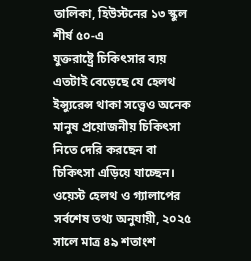তালিকা, হিউস্টনের ১৩ স্কুল শীর্ষ ৫০-এ
যুক্তরাষ্ট্রে চিকিৎসার ব্যয় এতটাই বেড়েছে যে হেলথ ইন্স্যুরেন্স থাকা সত্ত্বেও অনেক মানুষ প্রয়োজনীয় চিকিৎসা নিতে দেরি করছেন বা চিকিৎসা এড়িয়ে যাচ্ছেন। ওয়েস্ট হেলথ ও গ্যালাপের সর্বশেষ তথ্য অনুযায়ী, ২০২৫ সালে মাত্র ৪৯ শতাংশ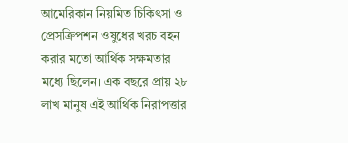আমেরিকান নিয়মিত চিকিৎসা ও প্রেসক্রিপশন ওষুধের খরচ বহন করার মতো আর্থিক সক্ষমতার মধ্যে ছিলেন। এক বছরে প্রায় ২৮ লাখ মানুষ এই আর্থিক নিরাপত্তার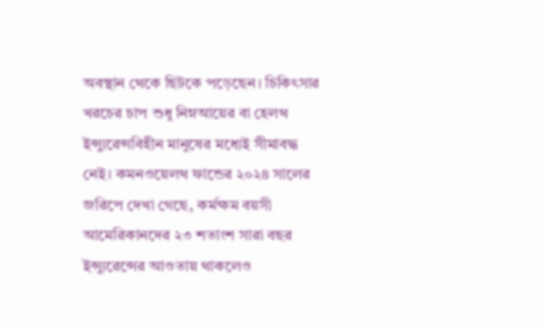অবস্থান থেকে ছিটকে পড়েছেন। চিকিৎসার খরচের চাপ শুধু নিম্নআয়ের বা হেলথ ইন্স্যুরেন্সবিহীন মানুষের মধ্যেই সীমাবদ্ধ নেই। কমনওয়েলথ ফান্ডের ২০২৪ সালের জরিপে দেখা গেছে, কর্মক্ষম বয়সী আমেরিকানদের ২৩ শতাংশ সারা বছর ইন্স্যুরেন্সের আওতায় থাকলেও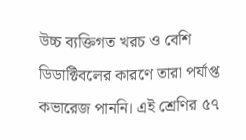উচ্চ ব্যক্তিগত খরচ ও বেশি ডিডাক্টিবলের কারণে তারা পর্যাপ্ত কভারেজ পাননি। এই শ্রেণির ৫৭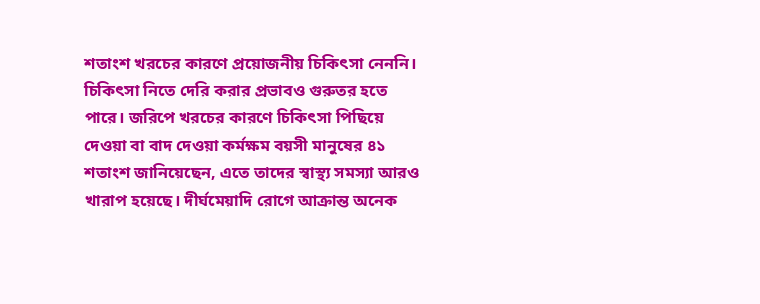শতাংশ খরচের কারণে প্রয়োজনীয় চিকিৎসা নেননি। চিকিৎসা নিতে দেরি করার প্রভাবও গুরুতর হতে পারে। জরিপে খরচের কারণে চিকিৎসা পিছিয়ে দেওয়া বা বাদ দেওয়া কর্মক্ষম বয়সী মানুষের ৪১ শতাংশ জানিয়েছেন, এতে তাদের স্বাস্থ্য সমস্যা আরও খারাপ হয়েছে। দীর্ঘমেয়াদি রোগে আক্রান্ত অনেক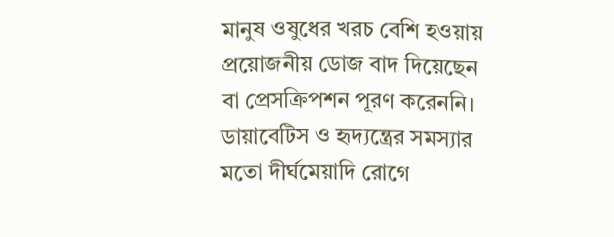মানুষ ওষুধের খরচ বেশি হওয়ায় প্রয়োজনীয় ডোজ বাদ দিয়েছেন বা প্রেসক্রিপশন পূরণ করেননি। ডায়াবেটিস ও হৃদ্যন্ত্রের সমস্যার মতো দীর্ঘমেয়াদি রোগে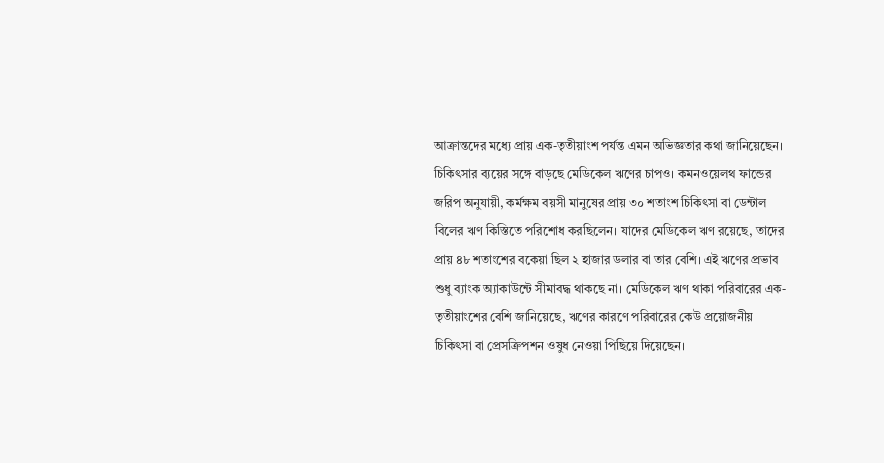আক্রান্তদের মধ্যে প্রায় এক-তৃতীয়াংশ পর্যন্ত এমন অভিজ্ঞতার কথা জানিয়েছেন। চিকিৎসার ব্যয়ের সঙ্গে বাড়ছে মেডিকেল ঋণের চাপও। কমনওয়েলথ ফান্ডের জরিপ অনুযায়ী, কর্মক্ষম বয়সী মানুষের প্রায় ৩০ শতাংশ চিকিৎসা বা ডেন্টাল বিলের ঋণ কিস্তিতে পরিশোধ করছিলেন। যাদের মেডিকেল ঋণ রয়েছে, তাদের প্রায় ৪৮ শতাংশের বকেয়া ছিল ২ হাজার ডলার বা তার বেশি। এই ঋণের প্রভাব শুধু ব্যাংক অ্যাকাউন্টে সীমাবদ্ধ থাকছে না। মেডিকেল ঋণ থাকা পরিবারের এক-তৃতীয়াংশের বেশি জানিয়েছে, ঋণের কারণে পরিবারের কেউ প্রয়োজনীয় চিকিৎসা বা প্রেসক্রিপশন ওষুধ নেওয়া পিছিয়ে দিয়েছেন।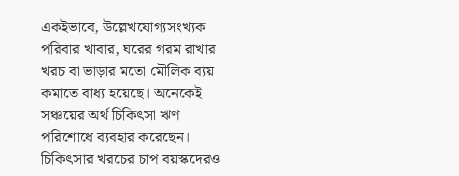একইভাবে, উল্লেখযোগ্যসংখ্যক পরিবার খাবার, ঘরের গরম রাখার খরচ বা ভাড়ার মতো মৌলিক ব্যয় কমাতে বাধ্য হয়েছে। অনেকেই সঞ্চয়ের অর্থ চিকিৎসা ঋণ পরিশোধে ব্যবহার করেছেন। চিকিৎসার খরচের চাপ বয়স্কদেরও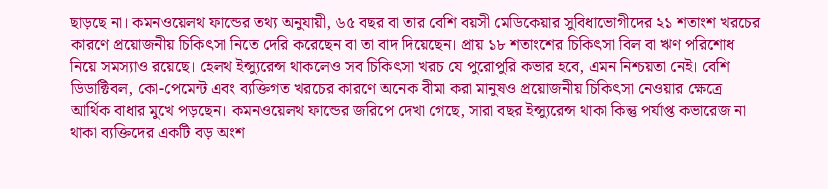ছাড়ছে না। কমনওয়েলথ ফান্ডের তথ্য অনুযায়ী, ৬৫ বছর বা তার বেশি বয়সী মেডিকেয়ার সুবিধাভোগীদের ২১ শতাংশ খরচের কারণে প্রয়োজনীয় চিকিৎসা নিতে দেরি করেছেন বা তা বাদ দিয়েছেন। প্রায় ১৮ শতাংশের চিকিৎসা বিল বা ঋণ পরিশোধ নিয়ে সমস্যাও রয়েছে। হেলথ ইন্স্যুরেন্স থাকলেও সব চিকিৎসা খরচ যে পুরোপুরি কভার হবে, এমন নিশ্চয়তা নেই। বেশি ডিডাক্টিবল, কো-পেমেন্ট এবং ব্যক্তিগত খরচের কারণে অনেক বীমা করা মানুষও প্রয়োজনীয় চিকিৎসা নেওয়ার ক্ষেত্রে আর্থিক বাধার মুখে পড়ছেন। কমনওয়েলথ ফান্ডের জরিপে দেখা গেছে, সারা বছর ইন্স্যুরেন্স থাকা কিন্তু পর্যাপ্ত কভারেজ না থাকা ব্যক্তিদের একটি বড় অংশ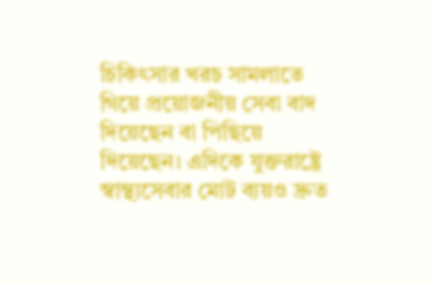চিকিৎসার খরচ সামলাতে গিয়ে প্রয়োজনীয় সেবা বাদ দিয়েছেন বা পিছিয়ে দিয়েছেন। এদিকে যুক্তরাষ্ট্রে স্বাস্থ্যসেবার মোট ব্যয়ও দ্রুত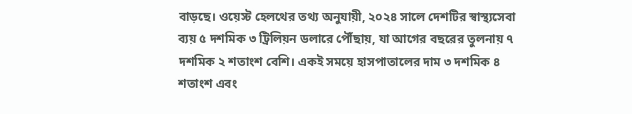বাড়ছে। ওয়েস্ট হেলথের তথ্য অনুযায়ী, ২০২৪ সালে দেশটির স্বাস্থ্যসেবা ব্যয় ৫ দশমিক ৩ ট্রিলিয়ন ডলারে পৌঁছায়, যা আগের বছরের তুলনায় ৭ দশমিক ২ শতাংশ বেশি। একই সময়ে হাসপাতালের দাম ৩ দশমিক ৪ শতাংশ এবং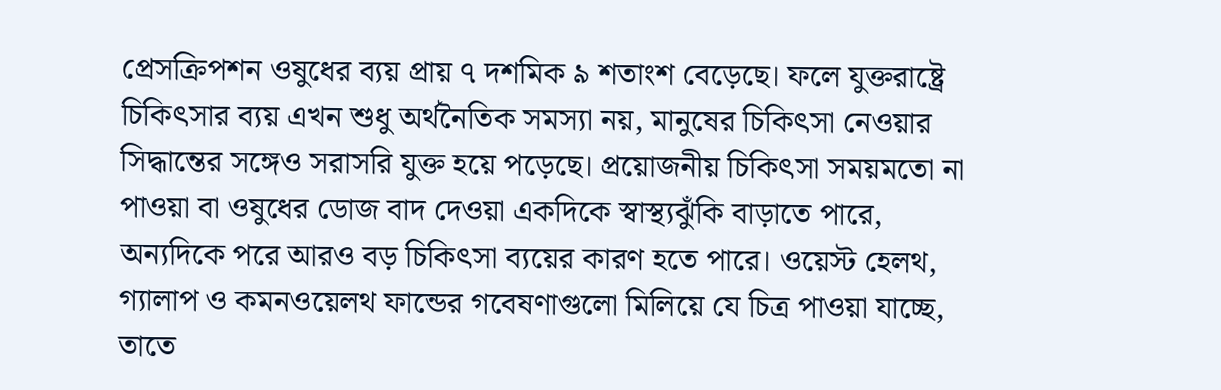প্রেসক্রিপশন ওষুধের ব্যয় প্রায় ৭ দশমিক ৯ শতাংশ বেড়েছে। ফলে যুক্তরাষ্ট্রে চিকিৎসার ব্যয় এখন শুধু অর্থনৈতিক সমস্যা নয়, মানুষের চিকিৎসা নেওয়ার সিদ্ধান্তের সঙ্গেও সরাসরি যুক্ত হয়ে পড়েছে। প্রয়োজনীয় চিকিৎসা সময়মতো না পাওয়া বা ওষুধের ডোজ বাদ দেওয়া একদিকে স্বাস্থ্যঝুঁকি বাড়াতে পারে, অন্যদিকে পরে আরও বড় চিকিৎসা ব্যয়ের কারণ হতে পারে। ওয়েস্ট হেলথ, গ্যালাপ ও কমনওয়েলথ ফান্ডের গবেষণাগুলো মিলিয়ে যে চিত্র পাওয়া যাচ্ছে, তাতে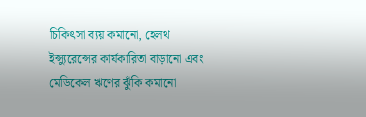চিকিৎসা ব্যয় কমানো, হেলথ ইন্স্যুরেন্সের কার্যকারিতা বাড়ানো এবং মেডিকেল ঋণের ঝুঁকি কমানো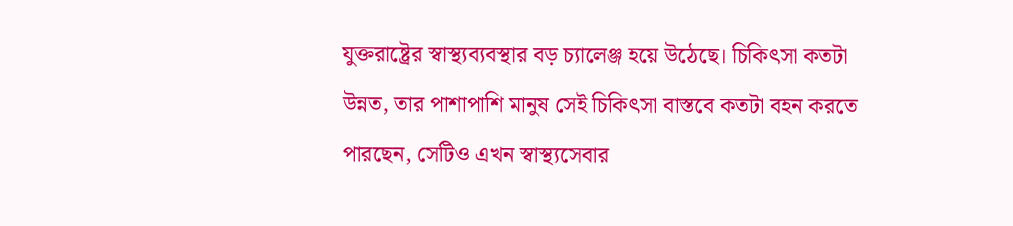যুক্তরাষ্ট্রের স্বাস্থ্যব্যবস্থার বড় চ্যালেঞ্জ হয়ে উঠেছে। চিকিৎসা কতটা উন্নত, তার পাশাপাশি মানুষ সেই চিকিৎসা বাস্তবে কতটা বহন করতে পারছেন, সেটিও এখন স্বাস্থ্যসেবার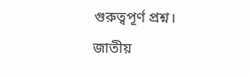গুরুত্বপূর্ণ প্রশ্ন।
জাতীয়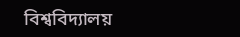বিশ্ববিদ্যালয়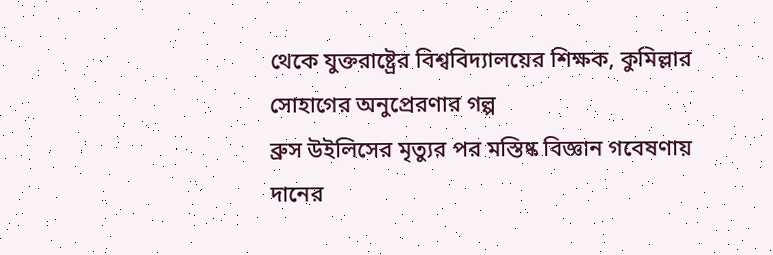থেকে যুক্তরাষ্ট্রের বিশ্ববিদ্যালয়ের শিক্ষক, কুমিল্লার সোহাগের অনুপ্রেরণার গল্প
ব্রুস উইলিসের মৃত্যুর পর মস্তিষ্ক বিজ্ঞান গবেষণায় দানের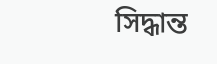সিদ্ধান্ত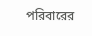পরিবারের